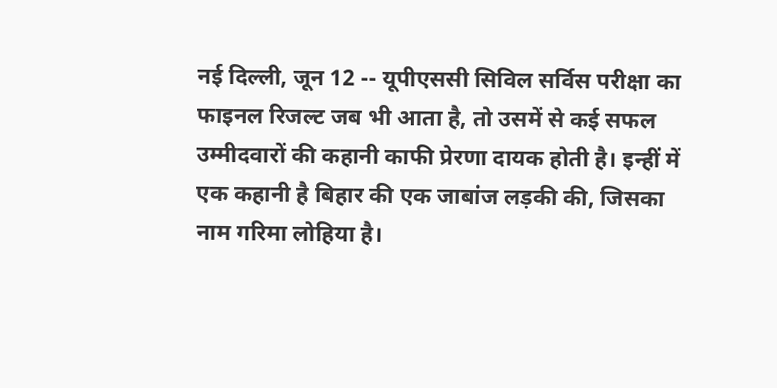नई दिल्ली, जून 12 -- यूपीएससी सिविल सर्विस परीक्षा का फाइनल रिजल्ट जब भी आता है, तो उसमें से कई सफल उम्मीदवारों की कहानी काफी प्रेरणा दायक होती है। इन्हीं में एक कहानी है बिहार की एक जाबांज लड़की की, जिसका नाम गरिमा लोहिया है।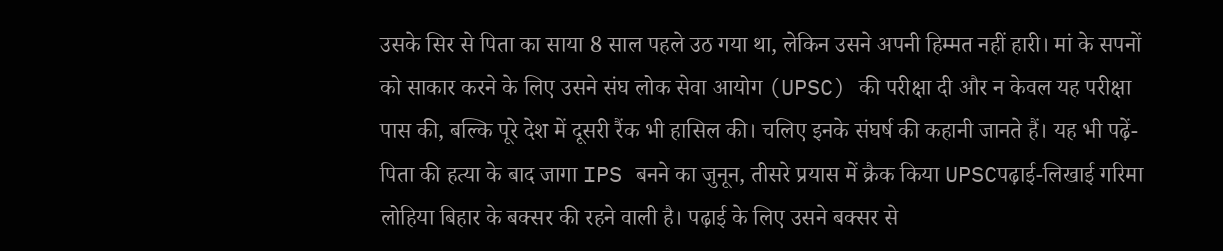उसके सिर से पिता का साया 8 साल पहले उठ गया था, लेकिन उसने अपनी हिम्मत नहीं हारी। मां के सपनों को साकार करने के लिए उसने संघ लोक सेवा आयोग (UPSC) की परीक्षा दी और न केवल यह परीक्षा पास की, बल्कि पूरे देश में दूसरी रैंक भी हासिल की। चलिए इनके संघर्ष की कहानी जानते हैं। यह भी पढ़ें- पिता की हत्या के बाद जागा IPS बनने का जुनून, तीसरे प्रयास में क्रैक किया UPSCपढ़ाई-लिखाई गरिमा लोहिया बिहार के बक्सर की रहने वाली है। पढ़ाई के लिए उसने बक्सर से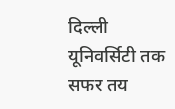दिल्ली यूनिवर्सिटी तक सफर तय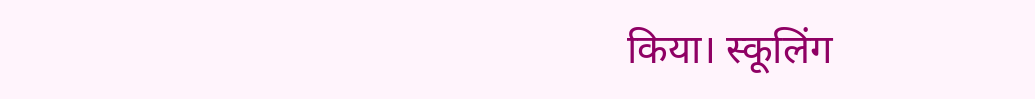किया। स्कूलिंग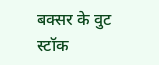बक्सर के वुट स्टॉक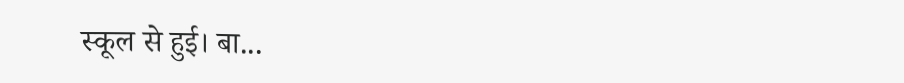स्कूल से हुई। बा...